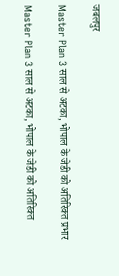जबलपुर

Master Plan 3 साल से अटका, भोपाल के जेडी को अतिरिक्त प्रभार

Master Plan 3 साल से अटका, भोपाल के जेडी को अतिरिक्त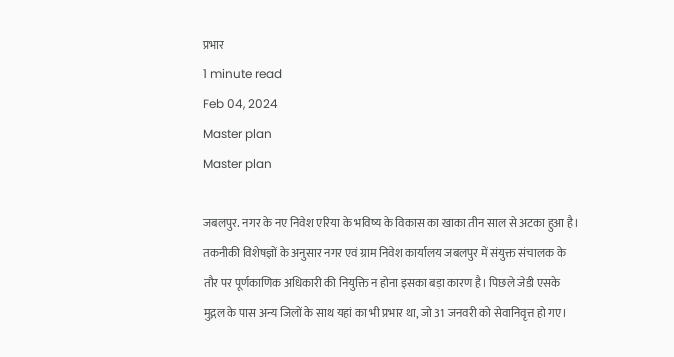प्रभार
1 minute read
Feb 04, 2024
Master plan
Master plan

जबलपुर. नगर के नए निवेश एरिया के भविष्य के विकास का खाका तीन साल से अटका हुआ है। तकनीकी विशेषज्ञों के अनुसार नगर एवं ग्राम निवेश कार्यालय जबलपुर में संयुक्त संचालक के तौर पर पूर्णकाणिक अधिकारी की नियुक्ति न होना इसका बड़ा कारण है। पिछले जेडी एसके मुद्गल के पास अन्य जिलों के साथ यहां का भी प्रभार था, जो 31 जनवरी को सेवानिवृत्त हो गए।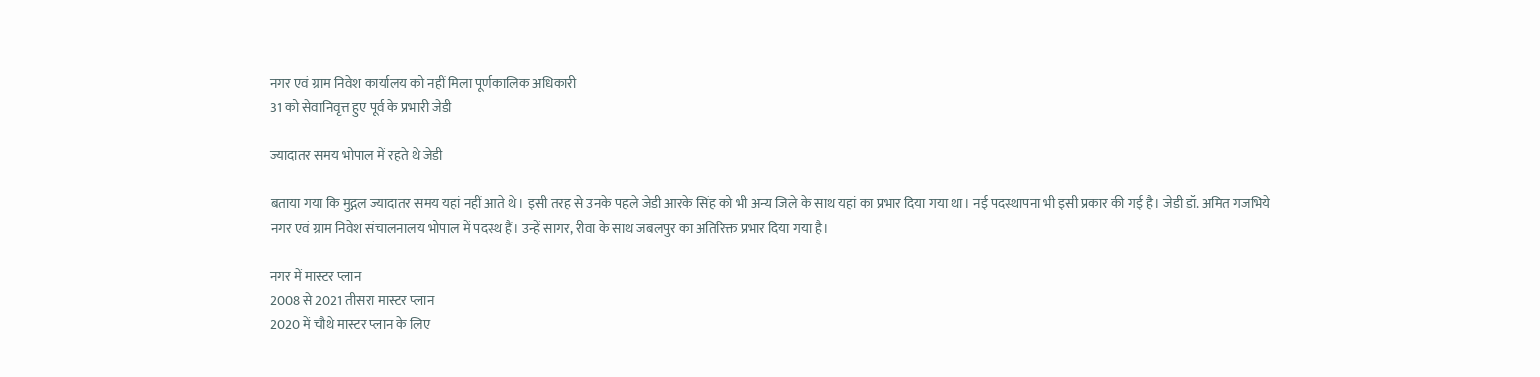नगर एवं ग्राम निवेश कार्यालय को नहीं मिला पूर्णकालिक अधिकारी
31 को सेवानिवृत्त हुए पूर्व के प्रभारी जेडी

ज्यादातर समय भोपाल में रहते थे जेडी

बताया गया कि मुद्गल ज्यादातर समय यहां नहीं आते थे। इसी तरह से उनके पहले जेडी आरके सिंह को भी अन्य जिले के साथ यहां का प्रभार दिया गया था। नई पदस्थापना भी इसी प्रकार की गई है। जेडी डॉ. अमित गजभिये नगर एवं ग्राम निवेश संचालनालय भोपाल में पदस्थ हैं। उन्हें सागर, रीवा के साथ जबलपुर का अतिरिक्त प्रभार दिया गया है।

नगर में मास्टर प्लान
2008 से 2021 तीसरा मास्टर प्लान
2020 में चौथे मास्टर प्लान के लिए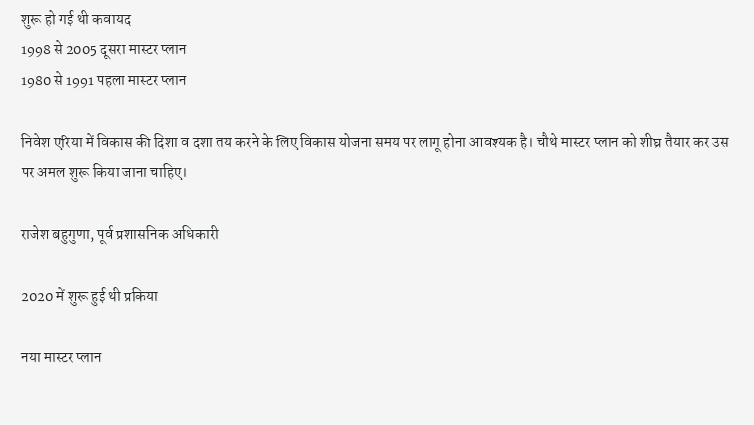शुरू हो गई थी कवायद
1998 से 2005 दूसरा मास्टर प्लान
1980 से 1991 पहला मास्टर प्लान

निवेश एरिया में विकास की दिशा व दशा तय करने के लिए विकास योजना समय पर लागू होना आवश्यक है। चौथे मास्टर प्लान को शीघ्र तैयार कर उस पर अमल शुरू किया जाना चाहिए।

राजेश बहुगुणा, पूर्व प्रशासनिक अधिकारी

2020 में शुरू हुई थी प्रकिया

नया मास्टर प्लान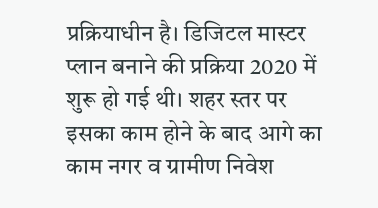प्रक्रियाधीन है। डिजिटल मास्टर प्लान बनाने की प्रक्रिया 2020 में शुरू हो गई थी। शहर स्तर पर इसका काम होने के बाद आगे का काम नगर व ग्रामीण निवेश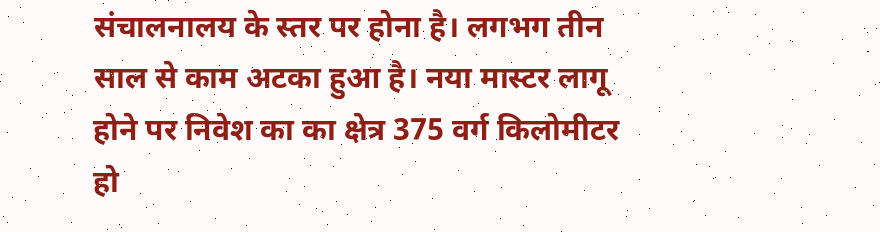संचालनालय के स्तर पर होना है। लगभग तीन साल से काम अटका हुआ है। नया मास्टर लागू होने पर निवेश का का क्षेत्र 375 वर्ग किलोमीटर हो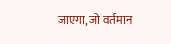जाएगा, जो वर्तमान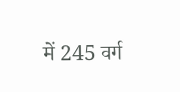में 245 वर्ग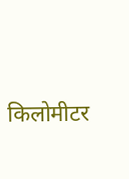किलोमीटर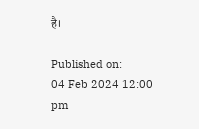है।

Published on:
04 Feb 2024 12:00 pm